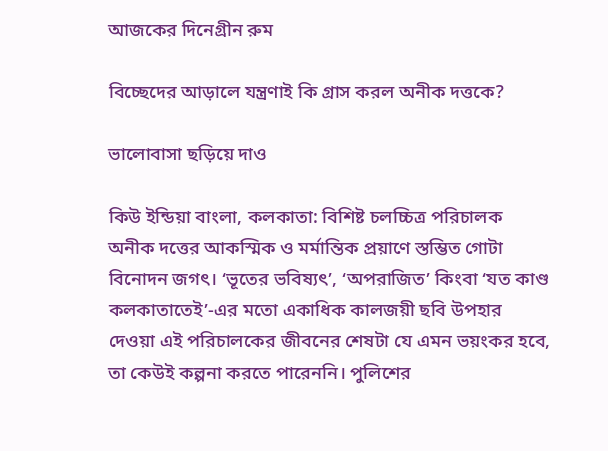আজকের দিনেগ্রীন রুম

বিচ্ছেদের আড়ালে যন্ত্রণাই কি গ্রাস করল অনীক দত্তকে?

ভালোবাসা ছড়িয়ে দাও

কিউ ইন্ডিয়া বাংলা, কলকাতা: বিশিষ্ট চলচ্চিত্র পরিচালক অনীক দত্তের আকস্মিক ও মর্মান্তিক প্রয়াণে স্তম্ভিত গোটা বিনোদন জগৎ। ‘ভূতের ভবিষ্যৎ’, ‘অপরাজিত’ কিংবা ‘যত কাণ্ড কলকাতাতেই’-এর মতো একাধিক কালজয়ী ছবি উপহার দেওয়া এই পরিচালকের জীবনের শেষটা যে এমন ভয়ংকর হবে, তা কেউই কল্পনা করতে পারেননি। পুলিশের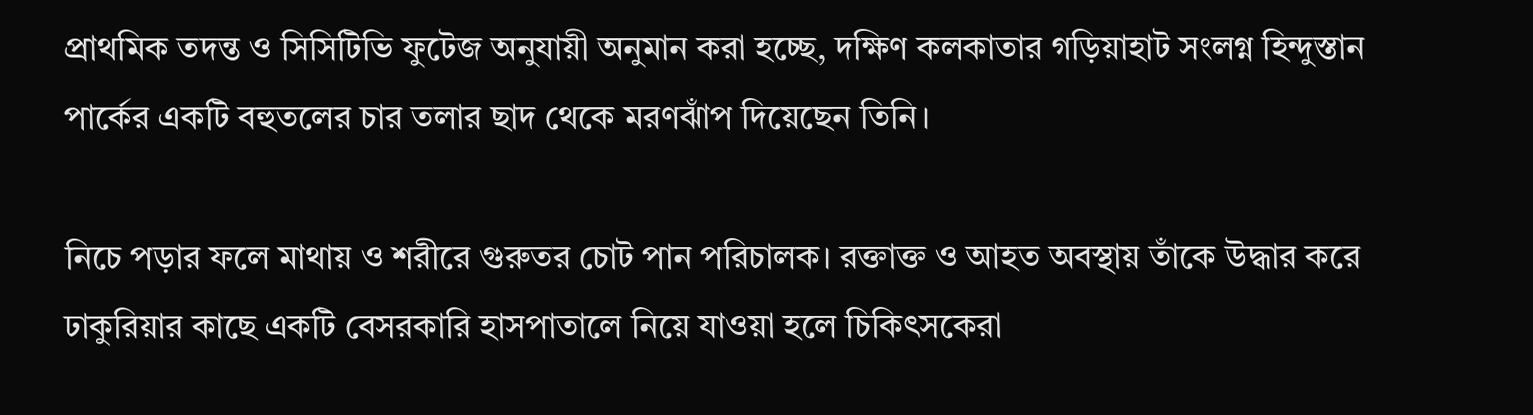প্রাথমিক তদন্ত ও সিসিটিভি ফুটেজ অনুযায়ী অনুমান করা হচ্ছে, দক্ষিণ কলকাতার গড়িয়াহাট সংলগ্ন হিন্দুস্তান পার্কের একটি বহুতলের চার তলার ছাদ থেকে মরণঝাঁপ দিয়েছেন তিনি।

নিচে পড়ার ফলে মাথায় ও শরীরে গুরুতর চোট পান পরিচালক। রক্তাক্ত ও আহত অবস্থায় তাঁকে উদ্ধার করে ঢাকুরিয়ার কাছে একটি বেসরকারি হাসপাতালে নিয়ে যাওয়া হলে চিকিৎসকেরা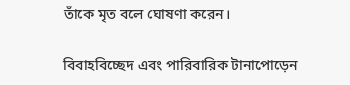তাঁকে মৃত বলে ঘোষণা করেন।

বিবাহবিচ্ছেদ এবং পারিবারিক টানাপোড়েন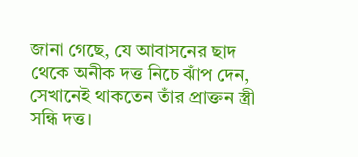জানা গেছে, যে আবাসনের ছাদ থেকে অনীক দত্ত নিচে ঝাঁপ দেন, সেখানেই থাকতেন তাঁর প্রাক্তন স্ত্রী সন্ধি দত্ত।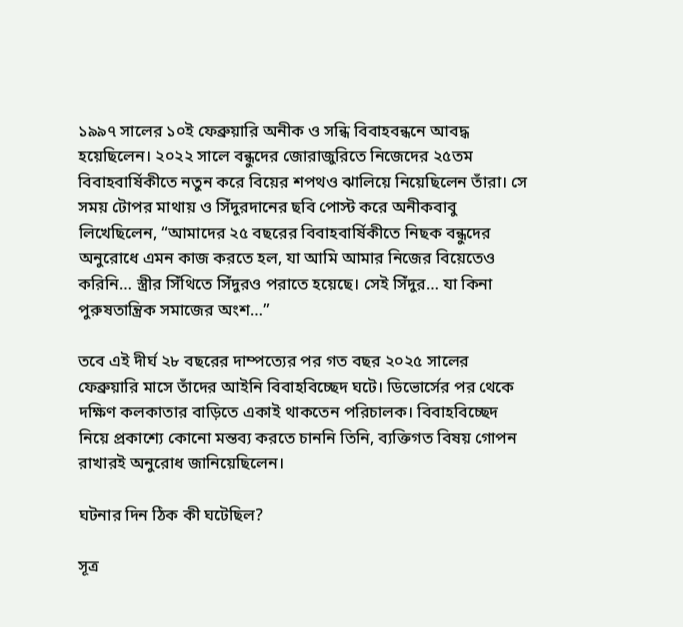১৯৯৭ সালের ১০ই ফেব্রুয়ারি অনীক ও সন্ধি বিবাহবন্ধনে আবদ্ধ হয়েছিলেন। ২০২২ সালে বন্ধুদের জোরাজুরিতে নিজেদের ২৫তম বিবাহবার্ষিকীতে নতুন করে বিয়ের শপথও ঝালিয়ে নিয়েছিলেন তাঁরা। সে সময় টোপর মাথায় ও সিঁদুরদানের ছবি পোস্ট করে অনীকবাবু লিখেছিলেন, “আমাদের ২৫ বছরের বিবাহবার্ষিকীতে নিছক বন্ধুদের অনুরোধে এমন কাজ করতে হল, যা আমি আমার নিজের বিয়েতেও করিনি… স্ত্রীর সিঁথিতে সিঁদুরও পরাতে হয়েছে। সেই সিঁদুর… যা কিনা পুরুষতান্ত্রিক সমাজের অংশ…”

তবে এই দীর্ঘ ২৮ বছরের দাম্পত্যের পর গত বছর ২০২৫ সালের ফেব্রুয়ারি মাসে তাঁদের আইনি বিবাহবিচ্ছেদ ঘটে। ডিভোর্সের পর থেকে দক্ষিণ কলকাতার বাড়িতে একাই থাকতেন পরিচালক। বিবাহবিচ্ছেদ নিয়ে প্রকাশ্যে কোনো মন্তব্য করতে চাননি তিনি, ব্যক্তিগত বিষয় গোপন রাখারই অনুরোধ জানিয়েছিলেন।

ঘটনার দিন ঠিক কী ঘটেছিল?

সূত্র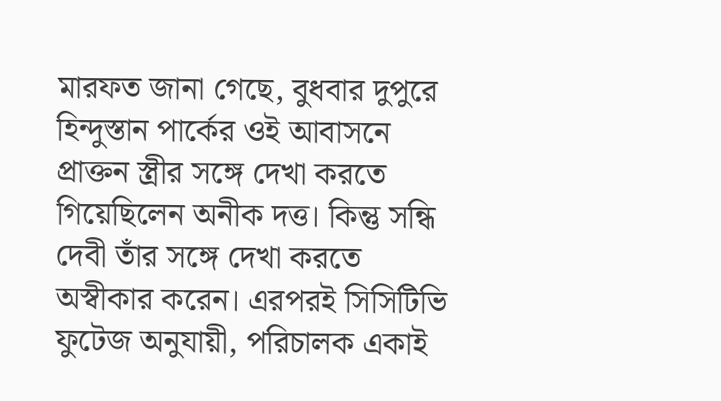মারফত জানা গেছে, বুধবার দুপুরে হিন্দুস্তান পার্কের ওই আবাসনে প্রাক্তন স্ত্রীর সঙ্গে দেখা করতে গিয়েছিলেন অনীক দত্ত। কিন্তু সন্ধি দেবী তাঁর সঙ্গে দেখা করতে অস্বীকার করেন। এরপরই সিসিটিভি ফুটেজ অনুযায়ী, পরিচালক একাই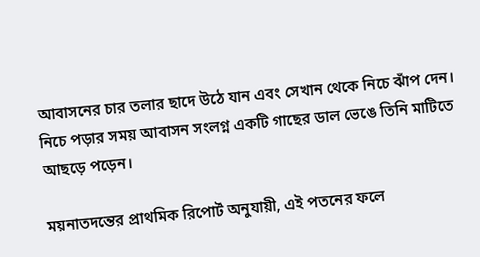আবাসনের চার তলার ছাদে উঠে যান এবং সেখান থেকে নিচে ঝাঁপ দেন। নিচে পড়ার সময় আবাসন সংলগ্ন একটি গাছের ডাল ভেঙে তিনি মাটিতে আছড়ে পড়েন।

ময়নাতদন্তের প্রাথমিক রিপোর্ট অনুযায়ী, এই পতনের ফলে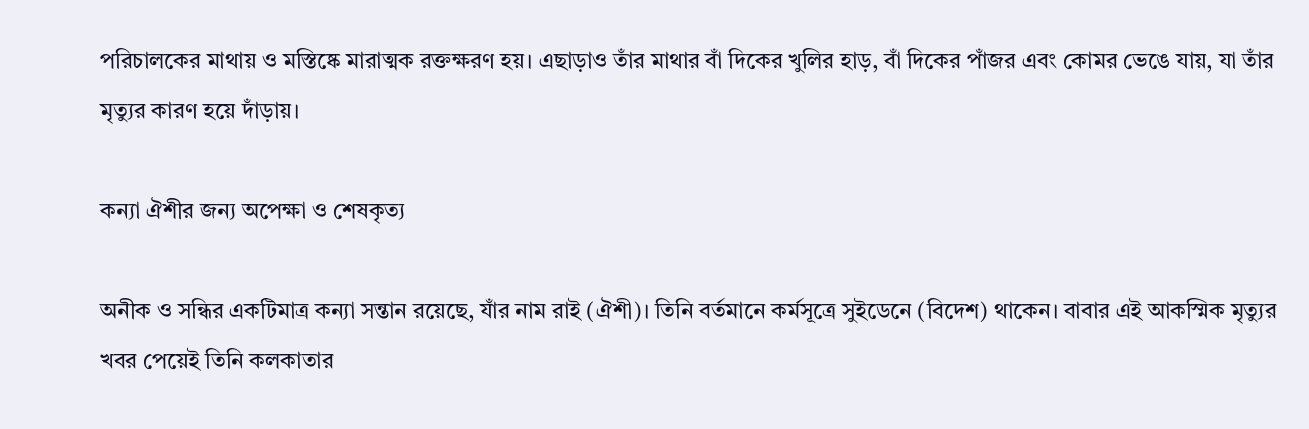পরিচালকের মাথায় ও মস্তিষ্কে মারাত্মক রক্তক্ষরণ হয়। এছাড়াও তাঁর মাথার বাঁ দিকের খুলির হাড়, বাঁ দিকের পাঁজর এবং কোমর ভেঙে যায়, যা তাঁর মৃত্যুর কারণ হয়ে দাঁড়ায়।

কন্যা ঐশীর জন্য অপেক্ষা ও শেষকৃত্য

অনীক ও সন্ধির একটিমাত্র কন্যা সন্তান রয়েছে, যাঁর নাম রাই (ঐশী)। তিনি বর্তমানে কর্মসূত্রে সুইডেনে (বিদেশ) থাকেন। বাবার এই আকস্মিক মৃত্যুর খবর পেয়েই তিনি কলকাতার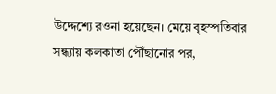উদ্দেশ্যে রওনা হয়েছেন। মেয়ে বৃহস্পতিবার সন্ধ্যায় কলকাতা পৌঁছানোর পর,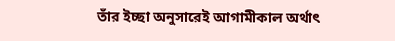তাঁর ইচ্ছা অনুসারেই আগামীকাল অর্থাৎ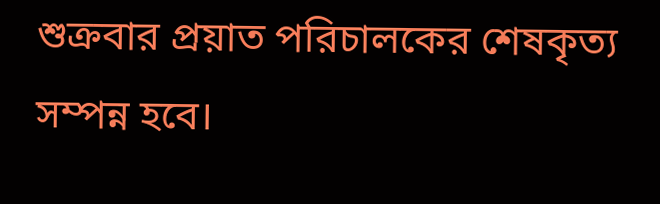শুক্রবার প্রয়াত পরিচালকের শেষকৃত্য সম্পন্ন হবে।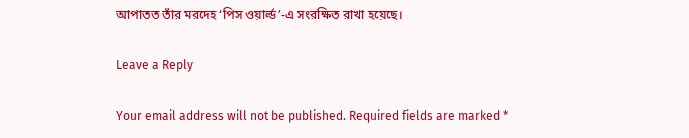আপাতত তাঁর মরদেহ ‘পিস ওয়ার্ল্ড’-এ সংরক্ষিত রাখা হয়েছে।

Leave a Reply

Your email address will not be published. Required fields are marked *